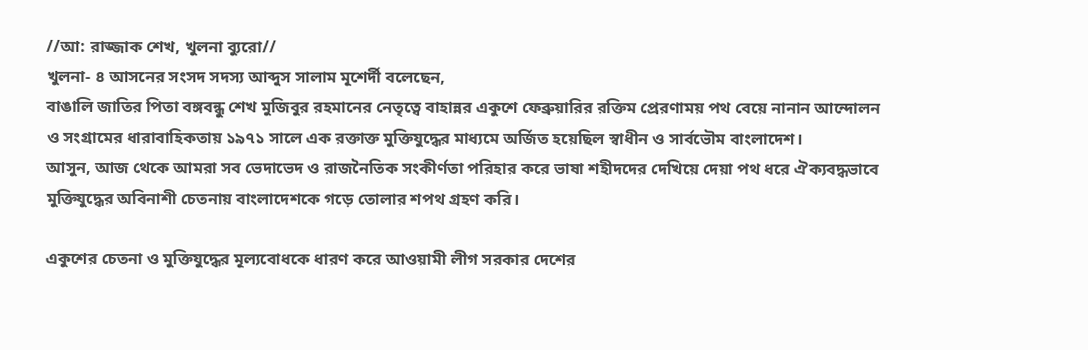//আ: রাজ্জাক শেখ, খুলনা ব্যুরো//
খুলনা- ৪ আসনের সংসদ সদস্য আব্দুস সালাম মূশের্দী বলেছেন,
বাঙালি জাতির পিতা বঙ্গবন্ধু শেখ মুজিবুর রহমানের নেতৃত্বে বাহান্নর একুশে ফেব্রুয়ারির রক্তিম প্রেরণাময় পথ বেয়ে নানান আন্দোলন ও সংগ্রামের ধারাবাহিকতায় ১৯৭১ সালে এক রক্তাক্ত মুক্তিযুদ্ধের মাধ্যমে অর্জিত হয়েছিল স্বাধীন ও সার্বভৌম বাংলাদেশ।
আসুন, আজ থেকে আমরা সব ভেদাভেদ ও রাজনৈতিক সংকীর্ণতা পরিহার করে ভাষা শহীদদের দেখিয়ে দেয়া পথ ধরে ঐক্যবদ্ধভাবে মুক্তিযুদ্ধের অবিনাশী চেতনায় বাংলাদেশকে গড়ে তোলার শপথ গ্রহণ করি।

একুশের চেতনা ও মুক্তিযুদ্ধের মূল্যবোধকে ধারণ করে আওয়ামী লীগ সরকার দেশের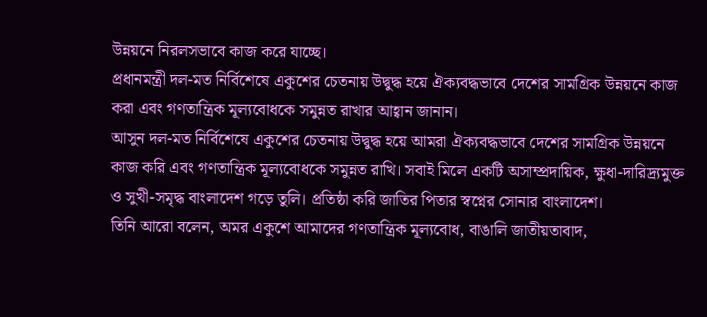উন্নয়নে নিরলসভাবে কাজ করে যাচ্ছে।
প্রধানমন্ত্রী দল-মত নির্বিশেষে একুশের চেতনায় উদ্বুদ্ধ হয়ে ঐক্যবদ্ধভাবে দেশের সামগ্রিক উন্নয়নে কাজ করা এবং গণতান্ত্রিক মূল্যবোধকে সমুন্নত রাখার আহ্বান জানান।
আসুন দল-মত নির্বিশেষে একুশের চেতনায় উদ্বুদ্ধ হয়ে আমরা ঐক্যবদ্ধভাবে দেশের সামগ্রিক উন্নয়নে কাজ করি এবং গণতান্ত্রিক মূল্যবোধকে সমুন্নত রাখি। সবাই মিলে একটি অসাম্প্রদায়িক, ক্ষুধা-দারিদ্র্যমুক্ত ও সুখী-সমৃদ্ধ বাংলাদেশ গড়ে তুলি। প্রতিষ্ঠা করি জাতির পিতার স্বপ্নের সোনার বাংলাদেশ।
তিনি আরো বলেন, অমর একুশে আমাদের গণতান্ত্রিক মূল্যবোধ, বাঙালি জাতীয়তাবাদ,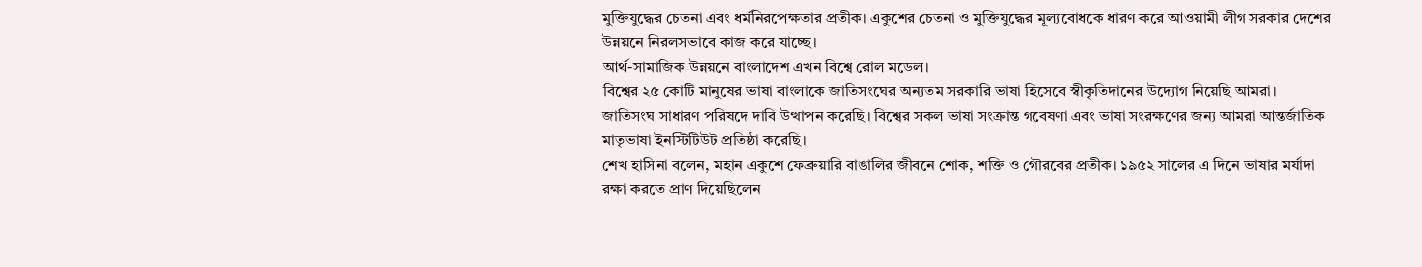মুক্তিযুদ্ধের চেতনা এবং ধর্মনিরপেক্ষতার প্রতীক। একুশের চেতনা ও মুক্তিযুদ্ধের মূল্যবোধকে ধারণ করে আওয়ামী লীগ সরকার দেশের উন্নয়নে নিরলসভাবে কাজ করে যাচ্ছে।
আর্থ-সামাজিক উন্নয়নে বাংলাদেশ এখন বিশ্বে রোল মডেল।
বিশ্বের ২৫ কোটি মানুষের ভাষা বাংলাকে জাতিসংঘের অন্যতম সরকারি ভাষা হিসেবে স্বীকৃতিদানের উদ্যোগ নিয়েছি আমরা।
জাতিসংঘ সাধারণ পরিষদে দাবি উত্থাপন করেছি। বিশ্বের সকল ভাষা সংক্রান্ত গবেষণা এবং ভাষা সংরক্ষণের জন্য আমরা আন্তর্জাতিক মাতৃভাষা ইনস্টিটিউট প্রতিষ্ঠা করেছি।
শেখ হাসিনা বলেন, মহান একুশে ফেব্রুয়ারি বাঙালির জীবনে শোক, শক্তি ও গৌরবের প্রতীক। ১৯৫২ সালের এ দিনে ভাষার মর্যাদা রক্ষা করতে প্রাণ দিয়েছিলেন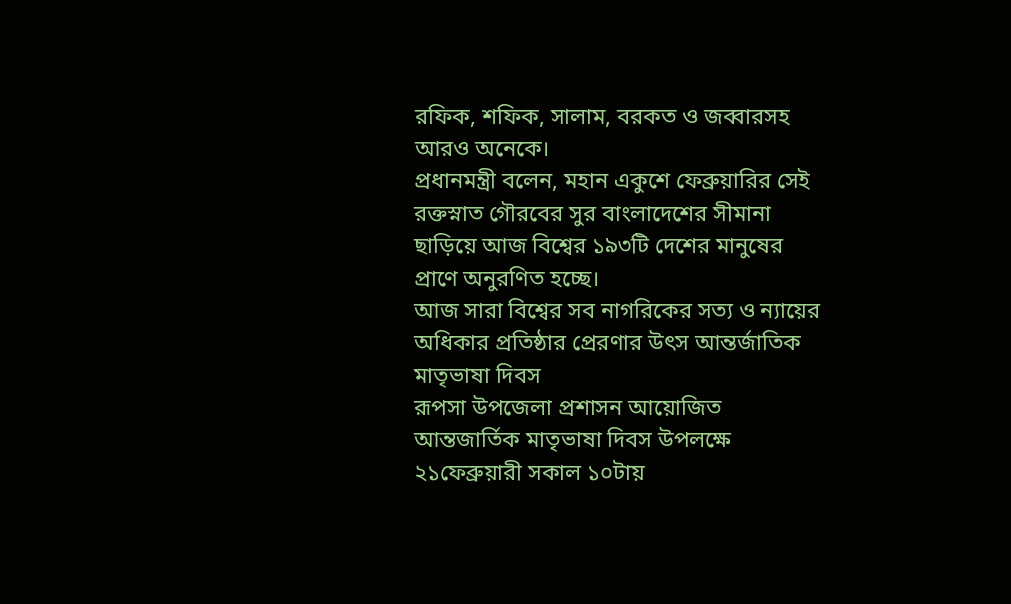রফিক, শফিক, সালাম, বরকত ও জব্বারসহ আরও অনেকে।
প্রধানমন্ত্রী বলেন, মহান একুশে ফেব্রুয়ারির সেই রক্তস্নাত গৌরবের সুর বাংলাদেশের সীমানা ছাড়িয়ে আজ বিশ্বের ১৯৩টি দেশের মানুষের প্রাণে অনুরণিত হচ্ছে।
আজ সারা বিশ্বের সব নাগরিকের সত্য ও ন্যায়ের অধিকার প্রতিষ্ঠার প্রেরণার উৎস আন্তর্জাতিক মাতৃভাষা দিবস
রূপসা উপজেলা প্রশাসন আয়োজিত আন্তজার্তিক মাতৃভাষা দিবস উপলক্ষে ২১ফেব্রুয়ারী সকাল ১০টায়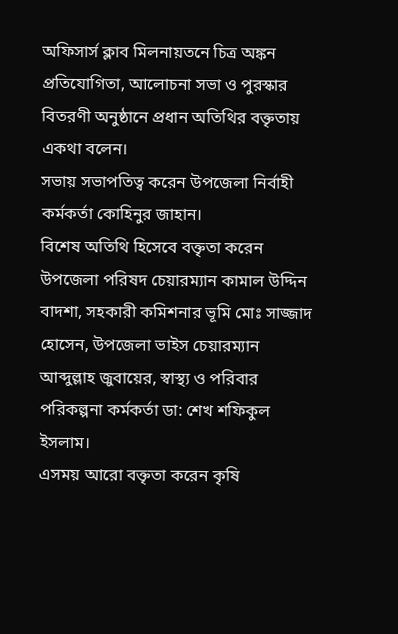অফিসার্স ক্লাব মিলনায়তনে চিত্র অঙ্কন প্রতিযোগিতা, আলোচনা সভা ও পুরস্কার বিতরণী অনুষ্ঠানে প্রধান অতিথির বক্তৃতায় একথা বলেন।
সভায় সভাপতিত্ব করেন উপজেলা নির্বাহী কর্মকর্তা কোহিনুর জাহান।
বিশেষ অতিথি হিসেবে বক্তৃতা করেন উপজেলা পরিষদ চেয়ারম্যান কামাল উদ্দিন বাদশা, সহকারী কমিশনার ভূমি মোঃ সাজ্জাদ হোসেন, উপজেলা ভাইস চেয়ারম্যান আব্দুল্লাহ জুবায়ের, স্বাস্থ্য ও পরিবার পরিকল্পনা কর্মকর্তা ডা: শেখ শফিকুল ইসলাম।
এসময় আরো বক্তৃতা করেন কৃষি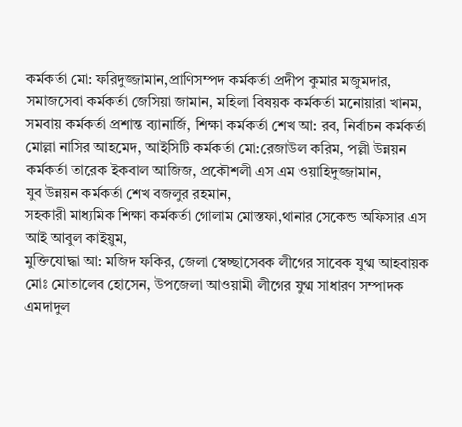কর্মকর্তা মো: ফরিদুজ্জামান,প্রাণিসম্পদ কর্মকর্তা প্রদীপ কুমার মজুমদার, সমাজসেবা কর্মকর্তা জেসিয়া জামান, মহিলা বিষয়ক কর্মকর্তা মনোয়ারা খানম, সমবায় কর্মকর্তা প্রশান্ত ব্যানার্জি, শিক্ষা কর্মকর্তা শেখ আ: রব, নির্বাচন কর্মকর্তা মোল্লা নাসির আহমেদ, আইসিটি কর্মকর্তা মো:রেজাউল করিম, পল্লী উন্নয়ন কর্মকর্তা তারেক ইকবাল আজিজ, প্রকৌশলী এস এম ওয়াহিদুজ্জামান,
যুব উন্নয়ন কর্মকর্তা শেখ বজলুর রহমান,
সহকারী মাধ্যমিক শিক্ষা কর্মকর্তা গোলাম মোস্তফা,থানার সেকেন্ড অফিসার এস আই আবুল কাইয়ুম,
মুক্তিযোদ্ধা আ: মজিদ ফকির, জেলা স্বেচ্ছাসেবক লীগের সাবেক যুগ্ম আহবায়ক মোঃ মোতালেব হোসেন, উপজেলা আওয়ামী লীগের যুগ্ম সাধারণ সম্পাদক এমদাদুল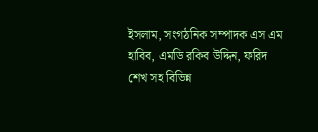ইসলাম, সংগঠনিক সম্পাদক এস এম হাবিব, এমডি রকিব উদ্দিন, ফরিদ শেখ সহ বিভিন্ন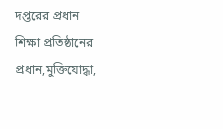দপ্তরের প্রধান শিক্ষা প্রতিষ্ঠানের প্রধান,মুক্তিযোদ্ধা,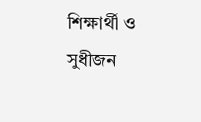শিক্ষার্থী ও সুধীজন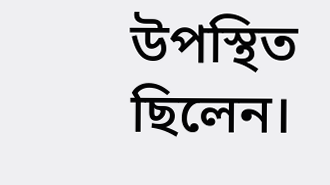উপস্থিত ছিলেন।